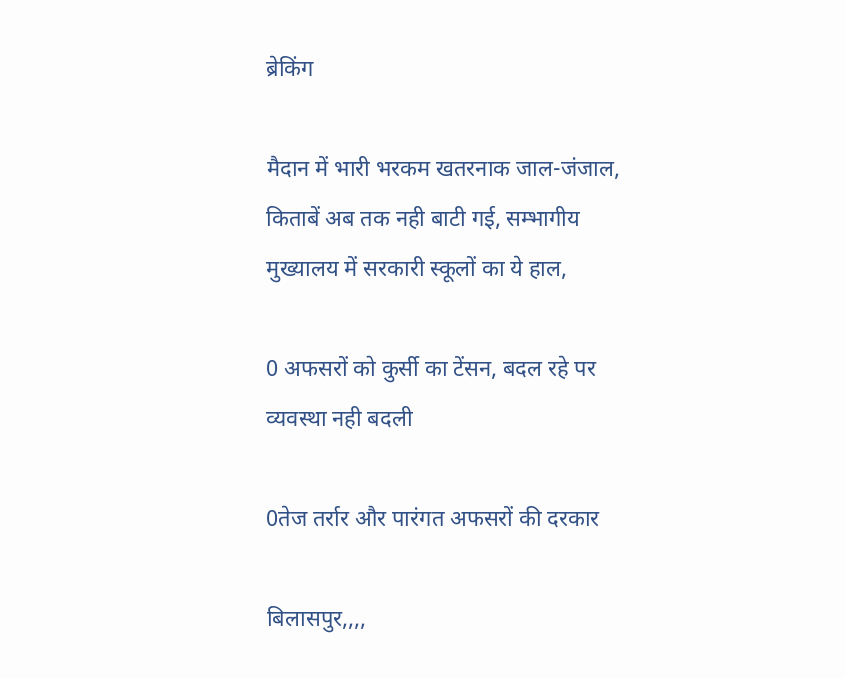ब्रेकिंग

मैदान में भारी भरकम खतरनाक जाल-जंजाल, किताबें अब तक नही बाटी गई, सम्भागीय मुख्यालय में सरकारी स्कूलों का ये हाल,

0 अफसरों को कुर्सी का टेंसन, बदल रहे पर व्यवस्था नही बदली

0तेज तर्रार और पारंगत अफसरों की दरकार

बिलासपुर,,,,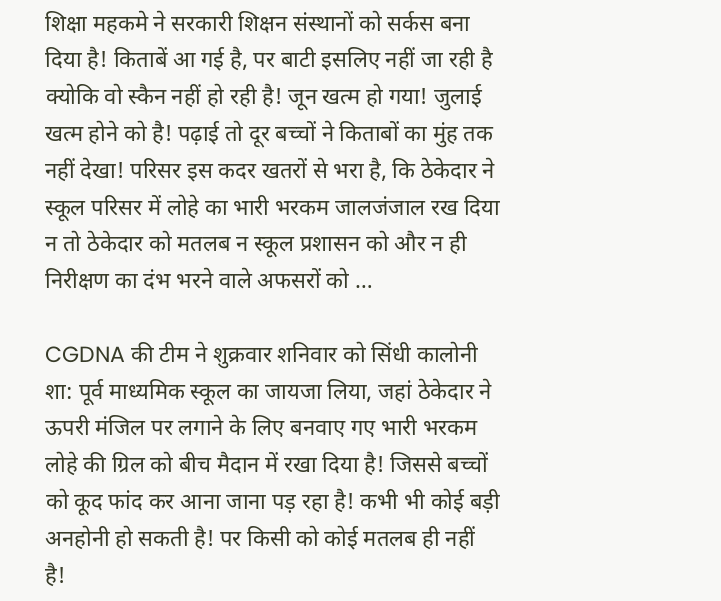शिक्षा महकमे ने सरकारी शिक्षन संस्थानों को सर्कस बना दिया है! किताबें आ गई है, पर बाटी इसलिए नहीं जा रही है क्योकि वो स्कैन नहीं हो रही है! जून खत्म हो गया! जुलाई खत्म होने को है! पढ़ाई तो दूर बच्चों ने किताबों का मुंह तक नहीं देखा! परिसर इस कदर खतरों से भरा है, कि ठेकेदार ने स्कूल परिसर में लोहे का भारी भरकम जालजंजाल रख दिया न तो ठेकेदार को मतलब न स्कूल प्रशासन को और न ही निरीक्षण का दंभ भरने वाले अफसरों को …

CGDNA की टीम ने शुक्रवार शनिवार को सिंधी कालोनी शा: पूर्व माध्यमिक स्कूल का जायजा लिया, जहां ठेकेदार ने ऊपरी मंजिल पर लगाने के लिए बनवाए गए भारी भरकम लोहे की ग्रिल को बीच मैदान में रखा दिया है! जिससे बच्चों को कूद फांद कर आना जाना पड़ रहा है! कभी भी कोई बड़ी अनहोनी हो सकती है! पर किसी को कोई मतलब ही नहीं है!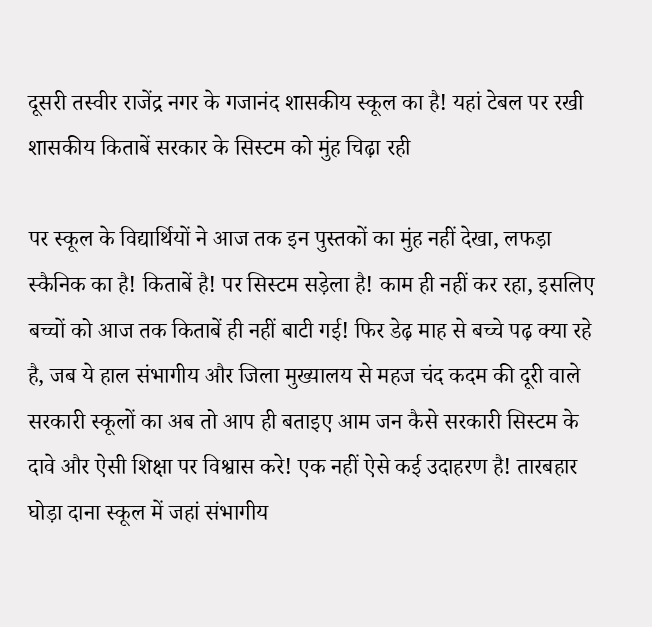दूसरी तस्वीर राजेंद्र नगर के गजानंद शासकीय स्कूल का है! यहां टेबल पर रखी शासकीय किताबें सरकार के सिस्टम को मुंह चिढ़ा रही

पर स्कूल के विद्यार्थियों ने आज तक इन पुस्तकों का मुंह नहीं देखा, लफड़ा स्कैनिक का है! किताबें है! पर सिस्टम सड़ेला है! काम ही नहीं कर रहा, इसलिए बच्चों को आज तक किताबें ही नहीं बाटी गई! फिर डेढ़ माह से बच्चे पढ़ क्या रहे है, जब ये हाल संभागीय और जिला मुख्यालय से महज चंद कदम की दूरी वाले सरकारी स्कूलों का अब तो आप ही बताइए आम जन कैसे सरकारी सिस्टम के दावे और ऐसी शिक्षा पर विश्वास करे! एक नहीं ऐसे कई उदाहरण है! तारबहार घोड़ा दाना स्कूल में जहां संभागीय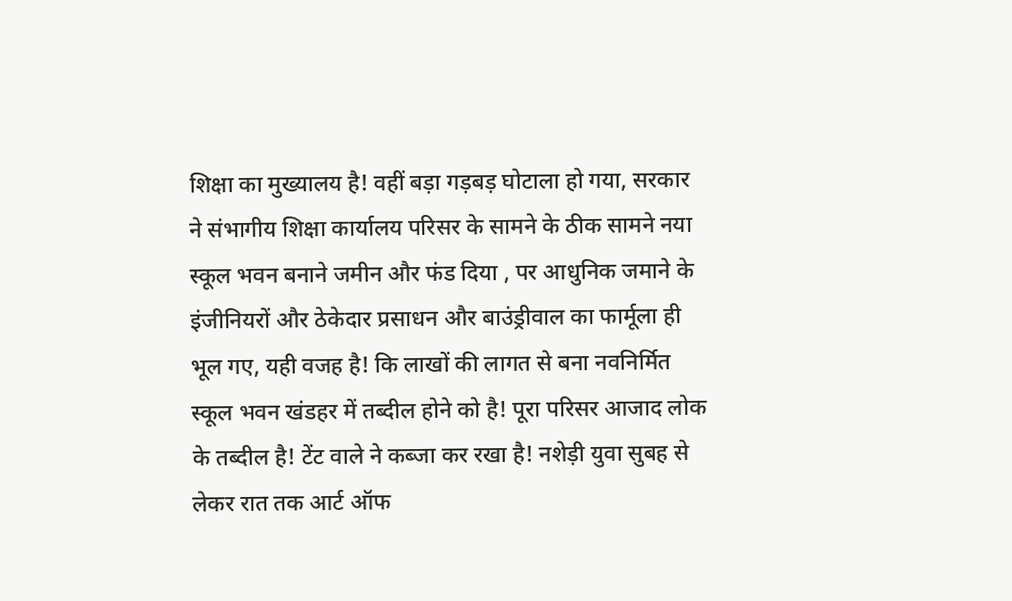शिक्षा का मुख्यालय है! वहीं बड़ा गड़बड़ घोटाला हो गया, सरकार ने संभागीय शिक्षा कार्यालय परिसर के सामने के ठीक सामने नया स्कूल भवन बनाने जमीन और फंड दिया , पर आधुनिक जमाने के इंजीनियरों और ठेकेदार प्रसाधन और बाउंड्रीवाल का फार्मूला ही भूल गए, यही वजह है! कि लाखों की लागत से बना नवनिर्मित स्कूल भवन खंडहर में तब्दील होने को है! पूरा परिसर आजाद लोक के तब्दील है! टेंट वाले ने कब्जा कर रखा है! नशेड़ी युवा सुबह से लेकर रात तक आर्ट ऑफ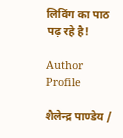लिविंग का पाठ पढ़ रहे है!

Author Profile

शैलेन्द्र पाण्डेय /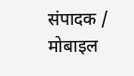संपादक / मोबाइल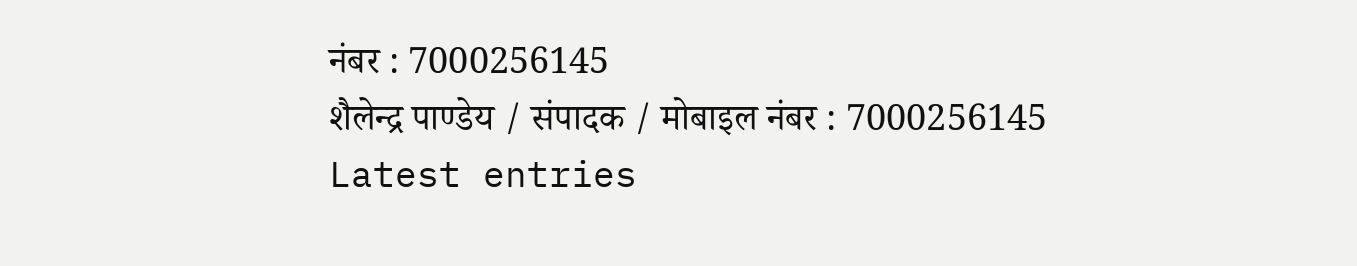नंबर : 7000256145
शैलेन्द्र पाण्डेय / संपादक / मोबाइल नंबर : 7000256145
Latest entries